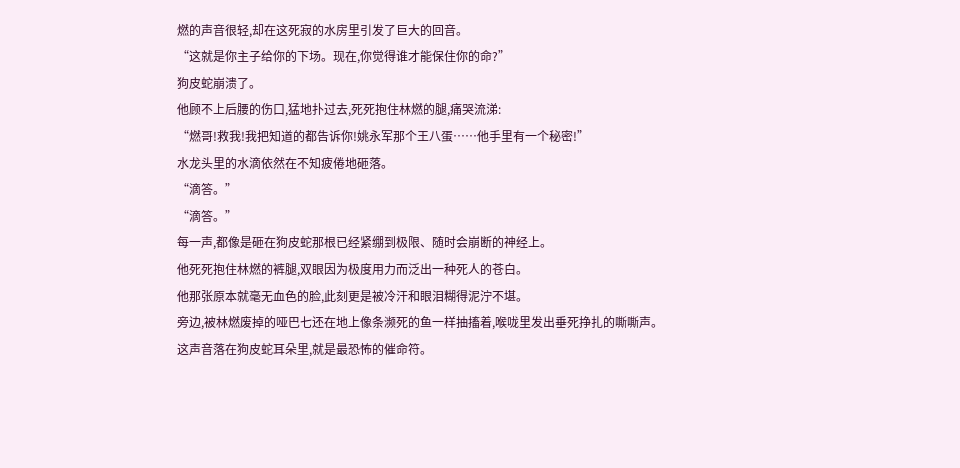燃的声音很轻,却在这死寂的水房里引发了巨大的回音。
“这就是你主子给你的下场。现在,你觉得谁才能保住你的命?”
狗皮蛇崩溃了。
他顾不上后腰的伤口,猛地扑过去,死死抱住林燃的腿,痛哭流涕:
“燃哥!救我!我把知道的都告诉你!姚永军那个王八蛋……他手里有一个秘密!”
水龙头里的水滴依然在不知疲倦地砸落。
“滴答。”
“滴答。”
每一声,都像是砸在狗皮蛇那根已经紧绷到极限、随时会崩断的神经上。
他死死抱住林燃的裤腿,双眼因为极度用力而泛出一种死人的苍白。
他那张原本就毫无血色的脸,此刻更是被冷汗和眼泪糊得泥泞不堪。
旁边,被林燃废掉的哑巴七还在地上像条濒死的鱼一样抽搐着,喉咙里发出垂死挣扎的嘶嘶声。
这声音落在狗皮蛇耳朵里,就是最恐怖的催命符。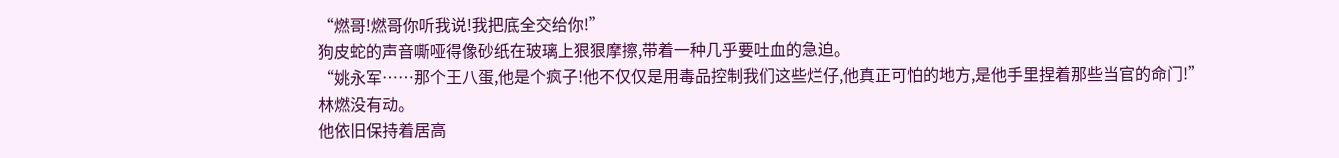“燃哥!燃哥你听我说!我把底全交给你!”
狗皮蛇的声音嘶哑得像砂纸在玻璃上狠狠摩擦,带着一种几乎要吐血的急迫。
“姚永军……那个王八蛋,他是个疯子!他不仅仅是用毒品控制我们这些烂仔,他真正可怕的地方,是他手里捏着那些当官的命门!”
林燃没有动。
他依旧保持着居高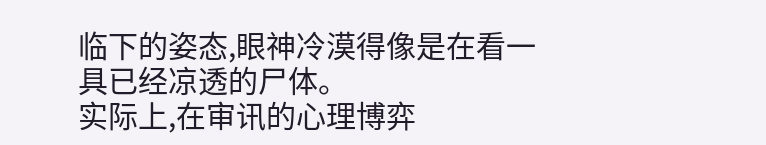临下的姿态,眼神冷漠得像是在看一具已经凉透的尸体。
实际上,在审讯的心理博弈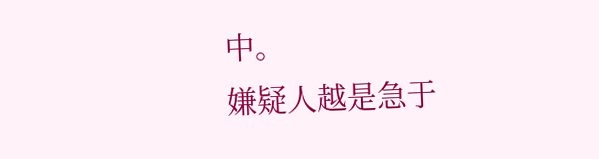中。
嫌疑人越是急于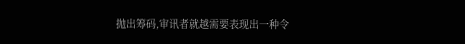抛出筹码,审讯者就越需要表现出一种令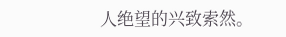人绝望的兴致索然。